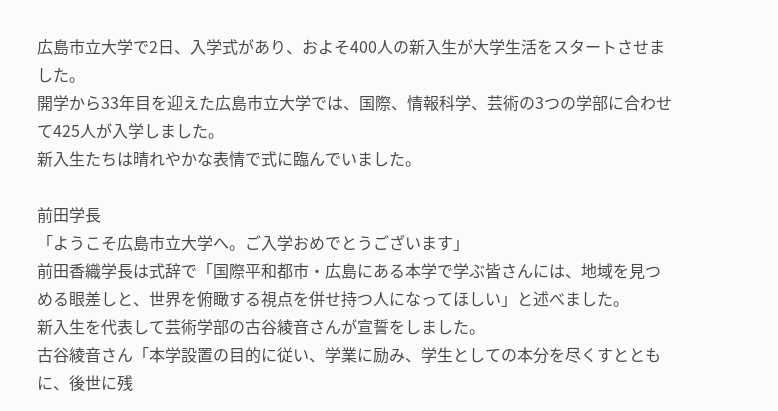広島市立大学で2日、入学式があり、およそ400人の新入生が大学生活をスタートさせました。
開学から33年目を迎えた広島市立大学では、国際、情報科学、芸術の3つの学部に合わせて425人が入学しました。
新入生たちは晴れやかな表情で式に臨んでいました。

前田学長
「ようこそ広島市立大学へ。ご入学おめでとうございます」
前田香織学長は式辞で「国際平和都市・広島にある本学で学ぶ皆さんには、地域を見つめる眼差しと、世界を俯瞰する視点を併せ持つ人になってほしい」と述べました。
新入生を代表して芸術学部の古谷綾音さんが宣誓をしました。
古谷綾音さん「本学設置の目的に従い、学業に励み、学生としての本分を尽くすとともに、後世に残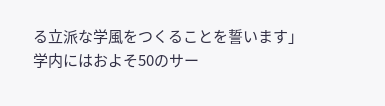る立派な学風をつくることを誓います」
学内にはおよそ50のサー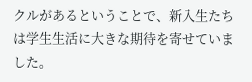クルがあるということで、新入生たちは学生生活に大きな期待を寄せていました。